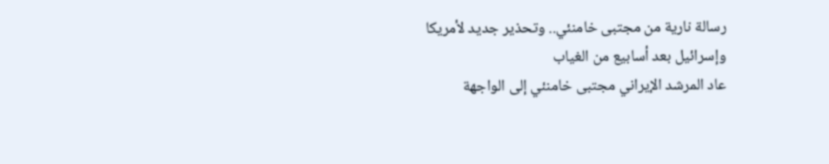رسالة نارية من مجتبى خامنئي.. وتحذير جديد لأمريكا وإسرائيل بعد أسابيع من الغياب
عاد المرشد الإيراني مجتبى خامنئي إلى الواجهة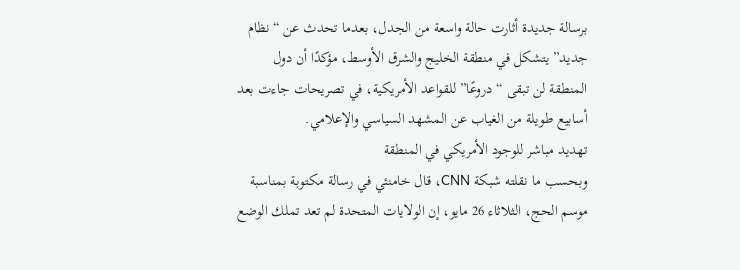برسالة جديدة أثارت حالة واسعة من الجدل، بعدما تحدث عن “نظام جديد” يتشكل في منطقة الخليج والشرق الأوسط، مؤكدًا أن دول المنطقة لن تبقى “دروعًا” للقواعد الأمريكية، في تصريحات جاءت بعد أسابيع طويلة من الغياب عن المشهد السياسي والإعلامي.
تهديد مباشر للوجود الأمريكي في المنطقة
وبحسب ما نقلته شبكة CNN، قال خامنئي في رسالة مكتوبة بمناسبة موسم الحج، الثلاثاء 26 مايو، إن الولايات المتحدة لم تعد تملك الوضع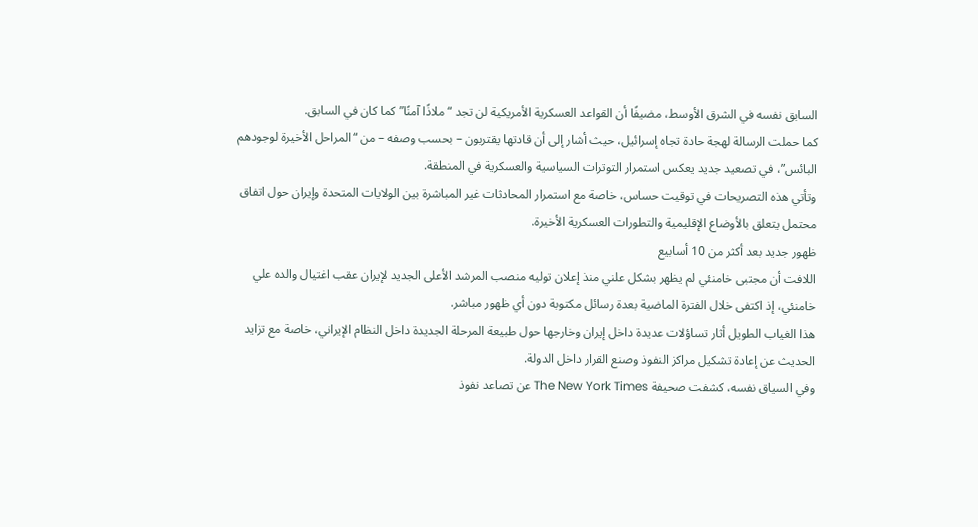السابق نفسه في الشرق الأوسط، مضيفًا أن القواعد العسكرية الأمريكية لن تجد “ملاذًا آمنًا” كما كان في السابق.
كما حملت الرسالة لهجة حادة تجاه إسرائيل، حيث أشار إلى أن قادتها يقتربون – بحسب وصفه – من “المراحل الأخيرة لوجودهم البائس”، في تصعيد جديد يعكس استمرار التوترات السياسية والعسكرية في المنطقة.
وتأتي هذه التصريحات في توقيت حساس، خاصة مع استمرار المحادثات غير المباشرة بين الولايات المتحدة وإيران حول اتفاق محتمل يتعلق بالأوضاع الإقليمية والتطورات العسكرية الأخيرة.
ظهور جديد بعد أكثر من 10 أسابيع
اللافت أن مجتبى خامنئي لم يظهر بشكل علني منذ إعلان توليه منصب المرشد الأعلى الجديد لإيران عقب اغتيال والده علي خامنئي، إذ اكتفى خلال الفترة الماضية بعدة رسائل مكتوبة دون أي ظهور مباشر.
هذا الغياب الطويل أثار تساؤلات عديدة داخل إيران وخارجها حول طبيعة المرحلة الجديدة داخل النظام الإيراني، خاصة مع تزايد الحديث عن إعادة تشكيل مراكز النفوذ وصنع القرار داخل الدولة.
وفي السياق نفسه، كشفت صحيفة The New York Times عن تصاعد نفوذ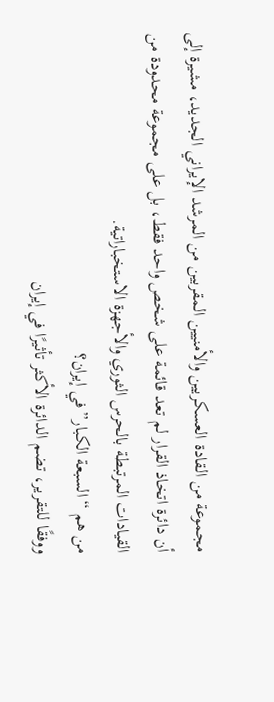مجموعة من القادة العسكريين والأمنيين المقربين من المرشد الإيراني الجديد، مشيرة إلى أن دائرة اتخاذ القرار لم تعد قائمة على شخص واحد فقط، بل على مجموعة محدودة من القيادات المرتبطة بالحرس الثوري والأجهزة الاستخباراتية.
من هم “السبعة الكبار” في إيران؟
ووفقًا للتقرير، تضم الدائرة الأكثر تأثيرًا في إيران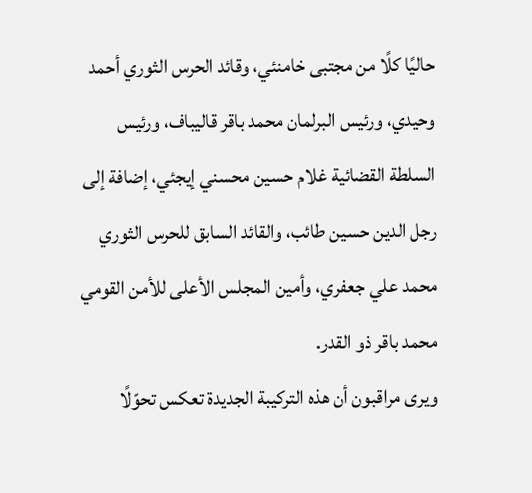حاليًا كلًا من مجتبى خامنئي، وقائد الحرس الثوري أحمد وحيدي، ورئيس البرلمان محمد باقر قاليباف، ورئيس السلطة القضائية غلام حسين محسني إيجئي، إضافة إلى رجل الدين حسين طائب، والقائد السابق للحرس الثوري محمد علي جعفري، وأمين المجلس الأعلى للأمن القومي محمد باقر ذو القدر.
ويرى مراقبون أن هذه التركيبة الجديدة تعكس تحوّلًا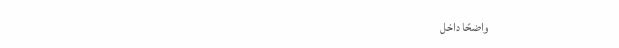واضحًا داخل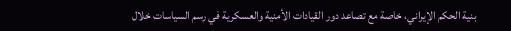بنية الحكم الإيراني، خاصة مع تصاعد دور القيادات الأمنية والعسكرية في رسم السياسات خلال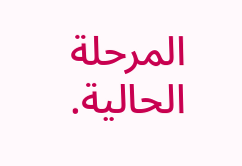المرحلة الحالية.